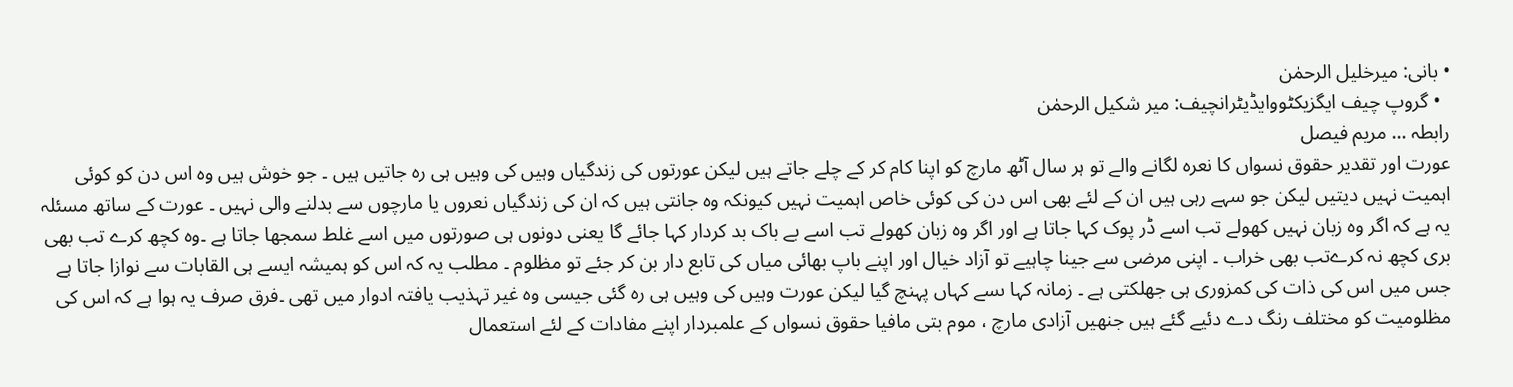• بانی: میرخلیل الرحمٰن
  • گروپ چیف ایگزیکٹووایڈیٹرانچیف: میر شکیل الرحمٰن
رابطہ … مریم فیصل
عورت اور تقدیر حقوق نسواں کا نعرہ لگانے والے تو ہر سال آٹھ مارچ کو اپنا کام کر کے چلے جاتے ہیں لیکن عورتوں کی زندگیاں وہیں کی وہیں ہی رہ جاتیں ہیں ۔ جو خوش ہیں وہ اس دن کو کوئی اہمیت نہیں دیتیں لیکن جو سہے رہی ہیں ان کے لئے بھی اس دن کی کوئی خاص اہمیت نہیں کیونکہ وہ جانتی ہیں کہ ان کی زندگیاں نعروں یا مارچوں سے بدلنے والی نہیں ۔ عورت کے ساتھ مسئلہ یہ ہے کہ اگر وہ زبان نہیں کھولے تب اسے ڈر پوک کہا جاتا ہے اور اگر وہ زبان کھولے تب اسے بے باک بد کردار کہا جائے گا یعنی دونوں ہی صورتوں میں اسے غلط سمجھا جاتا ہے ۔وہ کچھ کرے تب بھی بری کچھ نہ کرےتب بھی خراب ۔ اپنی مرضی سے جینا چاہیے تو آزاد خیال اور اپنے باپ بھائی میاں کی تابع دار بن کر جئے تو مظلوم ۔ مطلب یہ کہ اس کو ہمیشہ ایسے ہی القابات سے نوازا جاتا ہے جس میں اس کی ذات کی کمزوری ہی جھلکتی ہے ۔ زمانہ کہا ںسے کہاں پہنچ گیا لیکن عورت وہیں کی وہیں ہی رہ گئی جیسی وہ غیر تہذیب یافتہ ادوار میں تھی ۔فرق صرف یہ ہوا ہے کہ اس کی مظلومیت کو مختلف رنگ دے دئیے گئے ہیں جنھیں آزادی مارچ ، موم بتی مافیا حقوق نسواں کے علمبردار اپنے مفادات کے لئے استعمال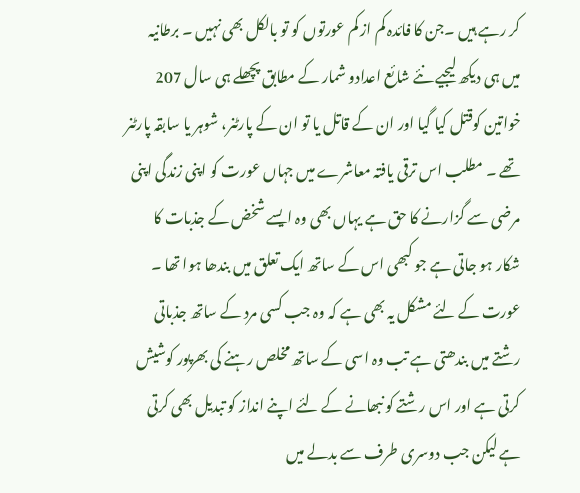کر رہے ہیں ۔جن کا فائدہ کم از کم عورتوں کو تو بالکل بھی نہیں ۔ برطانیہ میں ہی دیکھ لیجیے نئے شائع اعدادو شمار کے مطابق پچھلے ہی سال 207 خواتین کوقتل کیا گیا اور ان کے قاتل یا تو ان کے پارٹنر، شوہر یا سابقہ پارٹنر تھے ۔ مطلب اس ترقی یافتہ معاشرے میں جہاں عورت کو اپنی زندگی اپنی مرضی سے گزارنے کا حق ہے یہاں بھی وہ ایسے شخض کے جذبات کا شکار ہو جاتی ہے جو کبھی اس کے ساتھ ایک تعلق میں بندھا ہوا تھا ۔ عورت کے لئے مشکل یہ بھی ہے کہ وہ جب کسی مرد کے ساتھ جذباتی رشتے میں بندھتی ہے تب وہ اسی کے ساتھ مخلص رہنے کی بھرپور کوشیش کرتی ہے اور اس رشتے کو نبھانے کے لئے اپنے انداز کو تبدیل بھی کرتی ہے لیکن جب دوسری طرف سے بدلے میں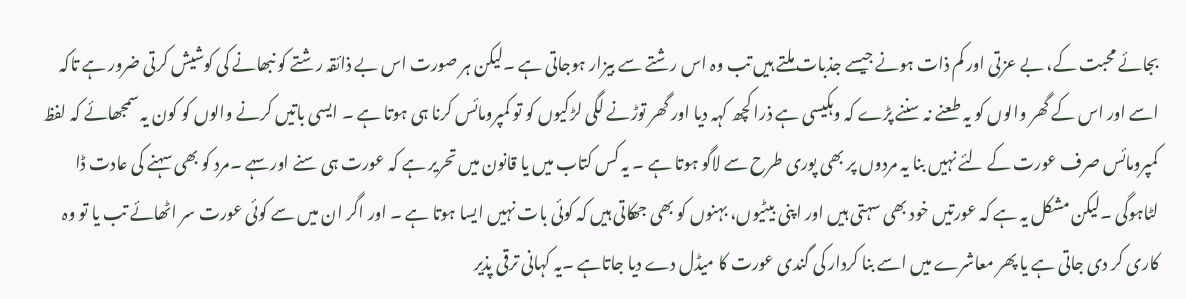بجائے محبت کے، بے عزتی اور کم ذات ہونے جیسے جذبات ملتے ہیں تب وہ اس رشتے سے بیزار ہوجاتی ہے ۔لیکن ہر صورت اس بے ذائقہ رشتے کو نبھانے کی کوشیش کرتی ضرور ہے تاکہ اسے اور اس کے گھر والوں کو یہ طعنے نہ سننے پڑے کہ وہکیسی ہے ذرا کچھ کہہ دیا اور گھر توڑنے لگی لڑکیوں کو تو کمپرومائس کرنا ہی ہوتا ہے ۔ ایسی باتیں کرنے والوں کو کون یہ سمجھائے کہ لفظ کمپرومائس صرف عورت کے لئے نہیں بنا یہ مردوں پر بھی پوری طرح سے لاگو ہوتا ہے ۔ یہ کس کتاب میں یا قانون میں تحریر ہے کہ عورت ہی سنے اور سہے ۔مرد کو بھی سہنے کی عادت ڈا لٹاہوگی ۔لیکن مشکل یہ ہے کہ عورتیں خود بھی سہتی ہیں اور اپنی بیٹیوں، بہنوں کو بھی جھکاتی ہیں کہ کوئی بات نہیں ایسا ہوتا ہے ۔ اور اگر ان میں سے کوئی عورت سر اٹھائے تب یا تو وہ کاری کر دی جاتی ہے یا پھر معاشرے میں اسے بنا کردار کی گندی عورت کا میڈل دے دیا جاتاہے ۔یہ کہانی ترقی پذیر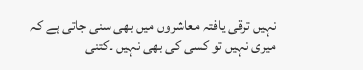نہیں ترقی یافتہ معاشروں میں بھی سنی جاتی ہے کہ میری نہیں تو کسی کی بھی نہیں ۔کتنی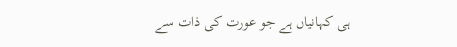ہی کہانیاں ہے جو عورت کی ذات سے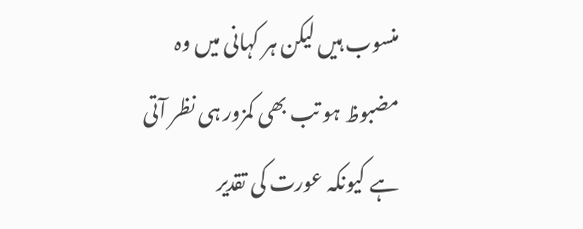منسوب ہیں لیکن ہر کہانی میں وہ مضبوظ ہو تب بھی کمزور ہی نظر آتی ہے کیونکہ عورت کی تقدیر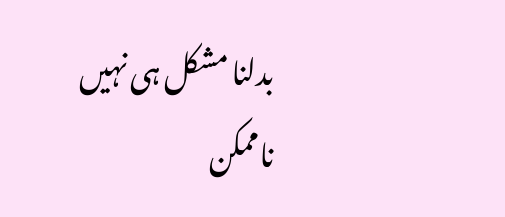بدلنا مشکل ہی نہیں ناممکن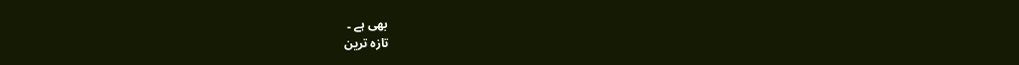بھی ہے ۔
تازہ ترین